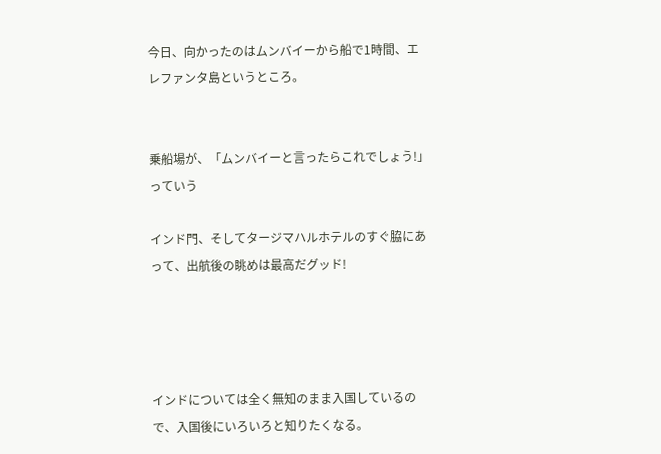今日、向かったのはムンバイーから船で1時間、エレファンタ島というところ。


乗船場が、「ムンバイーと言ったらこれでしょう!」っていう

インド門、そしてタージマハルホテルのすぐ脇にあって、出航後の眺めは最高だグッド!




インドについては全く無知のまま入国しているので、入国後にいろいろと知りたくなる。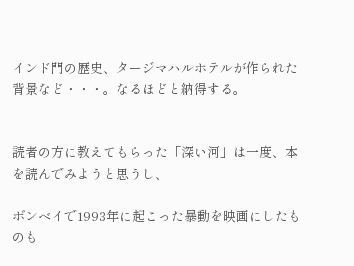インド門の歴史、タージマハルホテルが作られた背景など・・・。なるほどと納得する。


読者の方に教えてもらった「深い河」は一度、本を読んでみようと思うし、

ボンベイで1993年に起こった暴動を映画にしたものも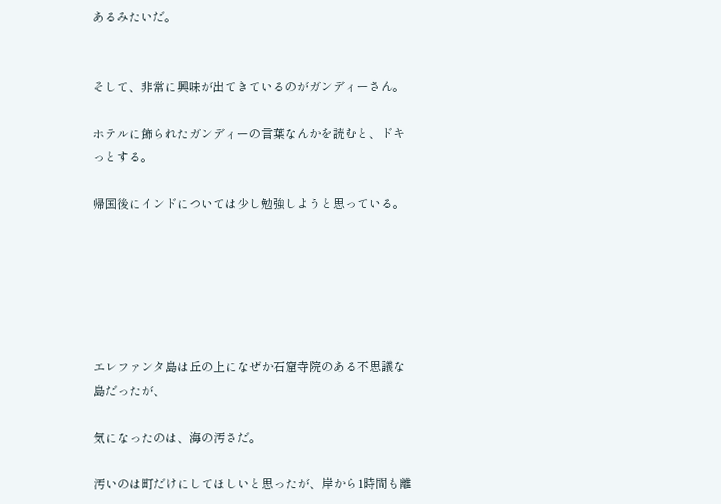あるみたいだ。


そして、非常に興味が出てきているのがガンディーさん。

ホテルに飾られたガンディーの言葉なんかを読むと、ドキっとする。

帰国後にインドについては少し勉強しようと思っている。






エレファンタ島は丘の上になぜか石窟寺院のある不思議な島だったが、

気になったのは、海の汚さだ。

汚いのは町だけにしてほしいと思ったが、岸から1時間も離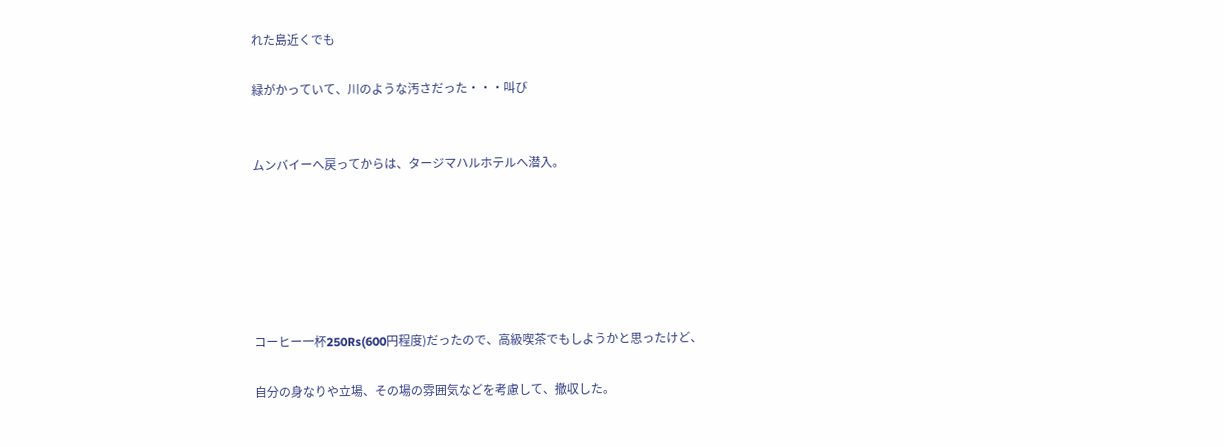れた島近くでも

緑がかっていて、川のような汚さだった・・・叫び


ムンバイーへ戻ってからは、タージマハルホテルへ潜入。






コーヒー一杯250Rs(600円程度)だったので、高級喫茶でもしようかと思ったけど、

自分の身なりや立場、その場の雰囲気などを考慮して、撤収した。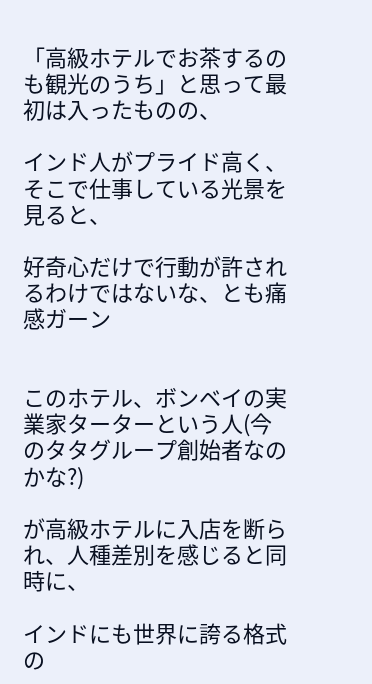「高級ホテルでお茶するのも観光のうち」と思って最初は入ったものの、

インド人がプライド高く、そこで仕事している光景を見ると、

好奇心だけで行動が許されるわけではないな、とも痛感ガーン


このホテル、ボンベイの実業家ターターという人(今のタタグループ創始者なのかな?)

が高級ホテルに入店を断られ、人種差別を感じると同時に、

インドにも世界に誇る格式の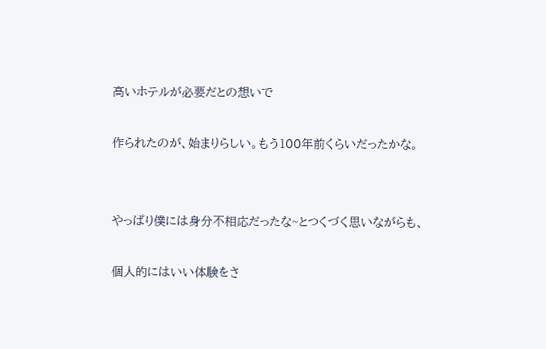高いホテルが必要だとの想いで

作られたのが、始まりらしい。もう100年前くらいだったかな。


やっぱり僕には身分不相応だったな~とつくづく思いながらも、

個人的にはいい体験をさ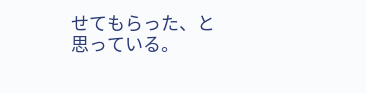せてもらった、と思っている。